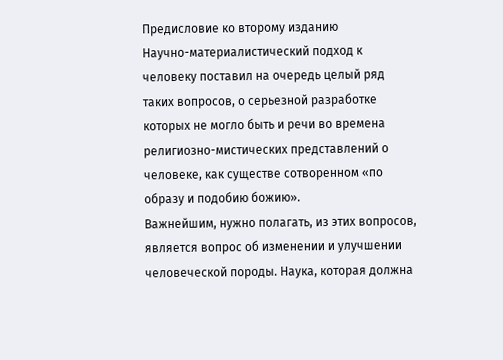Предисловие ко второму изданию
Научно-материалистический подход к человеку поставил на очередь целый ряд таких вопросов, о серьезной разработке которых не могло быть и речи во времена религиозно-мистических представлений о человеке, как существе сотворенном «по образу и подобию божию».
Важнейшим, нужно полагать, из этих вопросов, является вопрос об изменении и улучшении человеческой породы. Наука, которая должна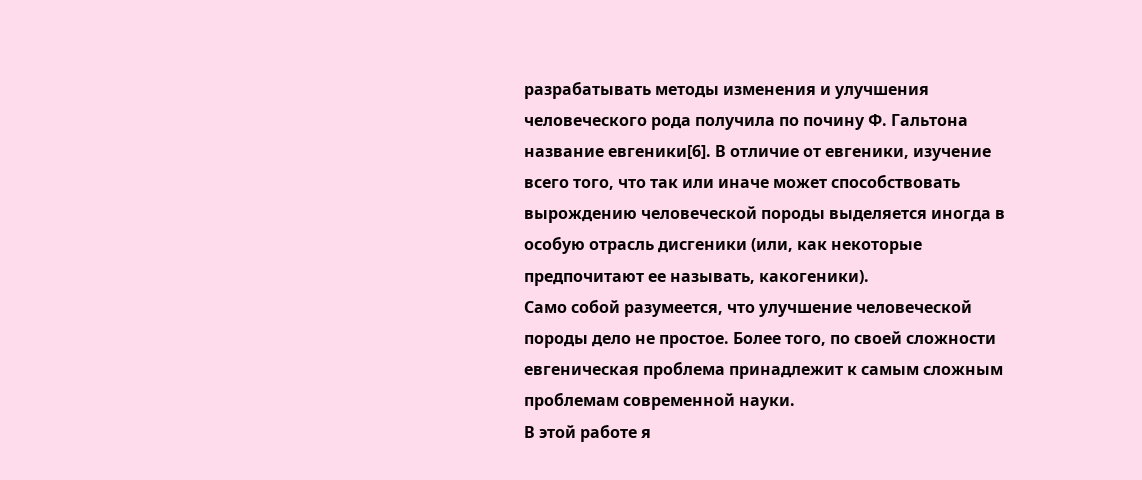разрабатывать методы изменения и улучшения человеческого рода получила по почину Ф. Гальтона название евгеники[6]. В отличие от евгеники, изучение всего того, что так или иначе может способствовать вырождению человеческой породы выделяется иногда в особую отрасль дисгеники (или, как некоторые предпочитают ее называть, какогеники).
Само собой разумеется, что улучшение человеческой породы дело не простое. Более того, по своей сложности евгеническая проблема принадлежит к самым сложным проблемам современной науки.
В этой работе я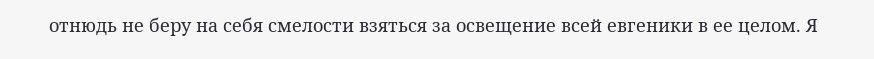отнюдь не беру на себя смелости взяться за освещение всей евгеники в ее целом. Я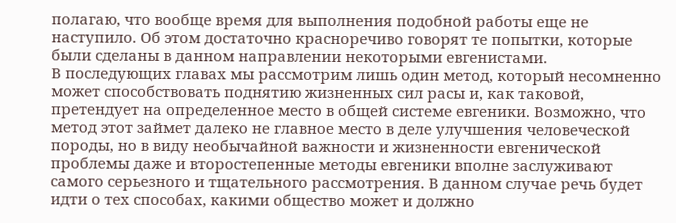полагаю, что вообще время для выполнения подобной работы еще не наступило. Об этом достаточно красноречиво говорят те попытки, которые были сделаны в данном направлении некоторыми евгенистами.
В последующих главах мы рассмотрим лишь один метод, который несомненно может способствовать поднятию жизненных сил расы и, как таковой, претендует на определенное место в общей системе евгеники. Возможно, что метод этот займет далеко не главное место в деле улучшения человеческой породы, но в виду необычайной важности и жизненности евгенической проблемы даже и второстепенные методы евгеники вполне заслуживают самого серьезного и тщательного рассмотрения. В данном случае речь будет идти о тех способах, какими общество может и должно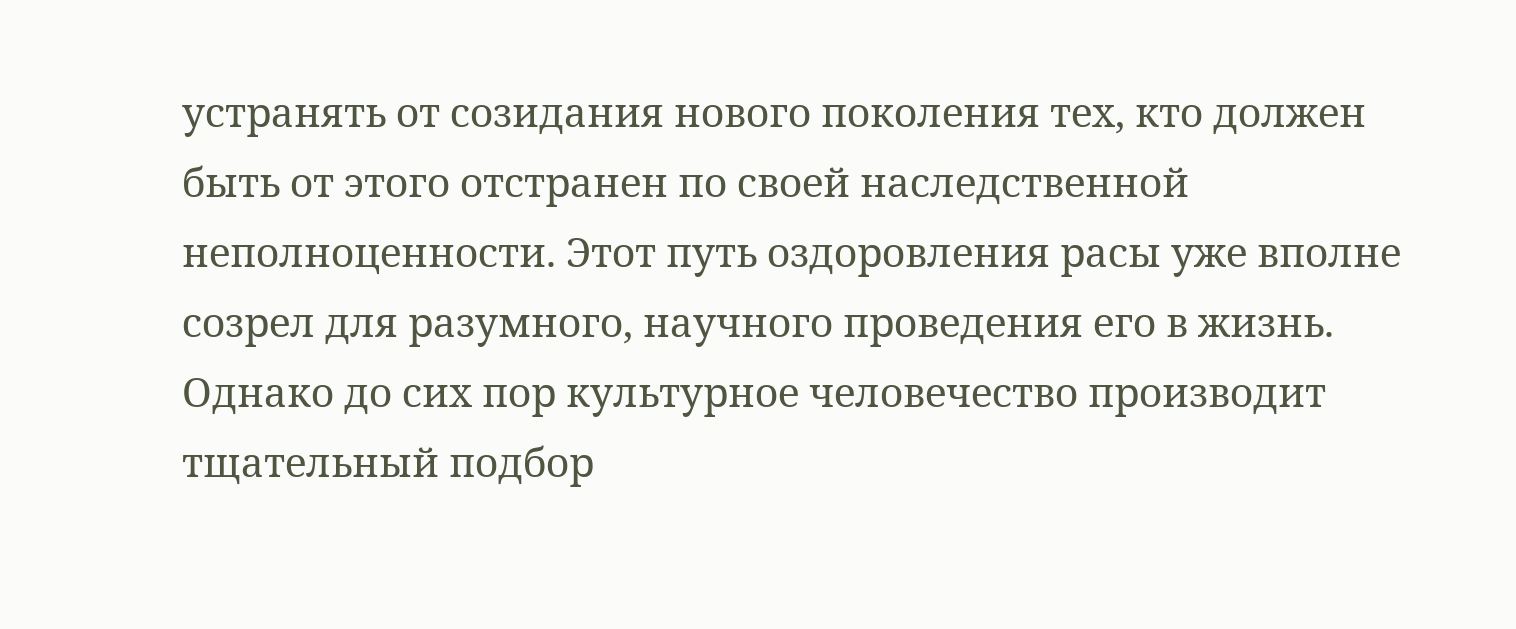устранять от созидания нового поколения тех, кто должен быть от этого отстранен по своей наследственной неполноценности. Этот путь оздоровления расы уже вполне созрел для разумного, научного проведения его в жизнь. Однако до сих пор культурное человечество производит тщательный подбор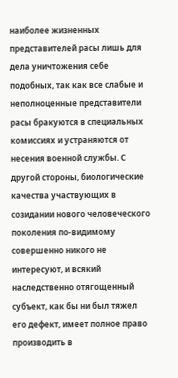наиболее жизненных представителей расы лишь для дела уничтожения себе подобных, так как все слабые и неполноценные представители расы бракуются в специальных комиссиях и устраняются от несения военной службы. С другой стороны, биологические качества участвующих в созидании нового человеческого поколения по-видимому совершенно никого не интересуют, и всякий наследственно отягощенный субъект, как бы ни был тяжел его дефект, имеет полное право производить в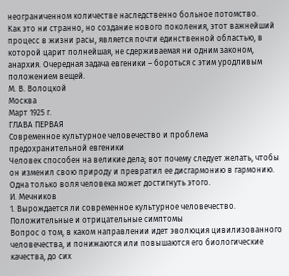неограниченном количестве наследственно больное потомство.
Как это ни странно, но создание нового поколения, этот важнейший процесс в жизни расы, является почти единственной областью, в которой царит полнейшая, не сдерживаемая ни одним законом, анархия. Очередная задача евгеники – бороться с этим уродливым положением вещей.
М. В. Волоцкой
Москва
Март 1925 г.
ГЛАВА ПЕРВАЯ
Современное культурное человечество и проблема предохранительной евгеники
Человек способен на великие дела; вот почему следует желать, чтобы он изменил свою природу и превратил ее дисгармонию в гармонию. Одна только воля человека может достигнуть этого.
И. Мечников
1. Вырождается ли современное культурное человечество. Положительные и отрицательные симптомы
Вопрос о том, в каком направлении идет эволюция цивилизованного человечества, и понижаются или повышаются его биологические качества, до сих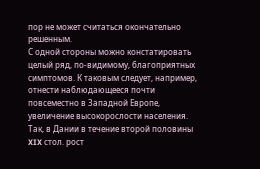пор не может считаться окончательно решенным.
С одной стороны можно констатировать целый ряд, по-видимому, благоприятных симптомов. К таковым следует, например, отнести наблюдающееся почти повсеместно в Западной Европе, увеличение высокорослости населения. Так, в Дании в течение второй половины XIX стол. рост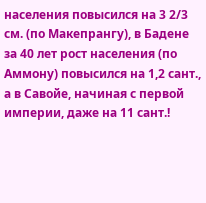населения повысился на 3 2/3 см. (по Макепрангу), в Бадене за 40 лет рост населения (по Аммону) повысился на 1,2 сант., а в Савойе, начиная с первой империи, даже на 11 сант.!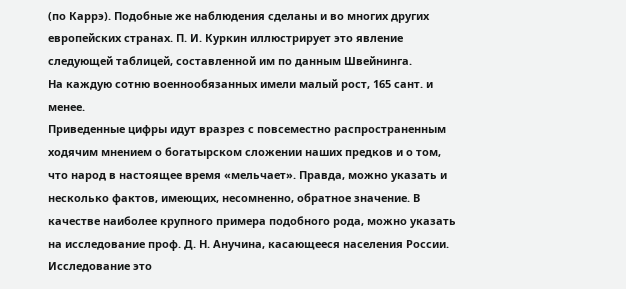(по Каррэ). Подобные же наблюдения сделаны и во многих других европейских странах. П. И. Куркин иллюстрирует это явление следующей таблицей, составленной им по данным Швейнинга.
На каждую сотню военнообязанных имели малый рост, 165 сант. и менее.
Приведенные цифры идут вразрез с повсеместно распространенным ходячим мнением о богатырском сложении наших предков и о том, что народ в настоящее время «мельчает». Правда, можно указать и несколько фактов, имеющих, несомненно, обратное значение. В качестве наиболее крупного примера подобного рода, можно указать на исследование проф. Д. Н. Анучина, касающееся населения России. Исследование это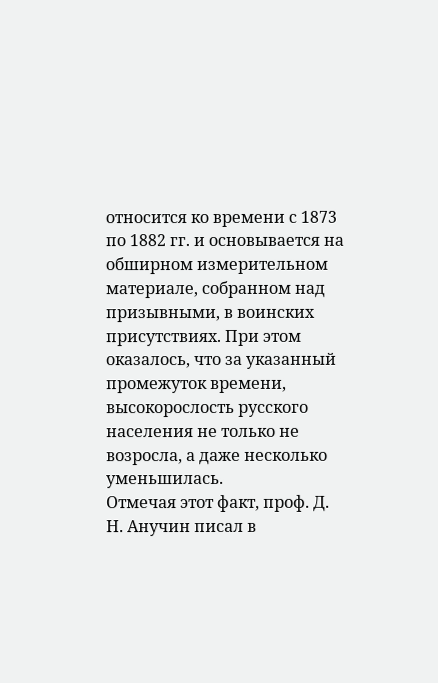относится ко времени с 1873 по 1882 гг. и основывается на обширном измерительном материале, собранном над призывными, в воинских присутствиях. При этом оказалось, что за указанный промежуток времени, высокорослость русского населения не только не возросла, а даже несколько уменьшилась.
Отмечая этот факт, проф. Д. Н. Анучин писал в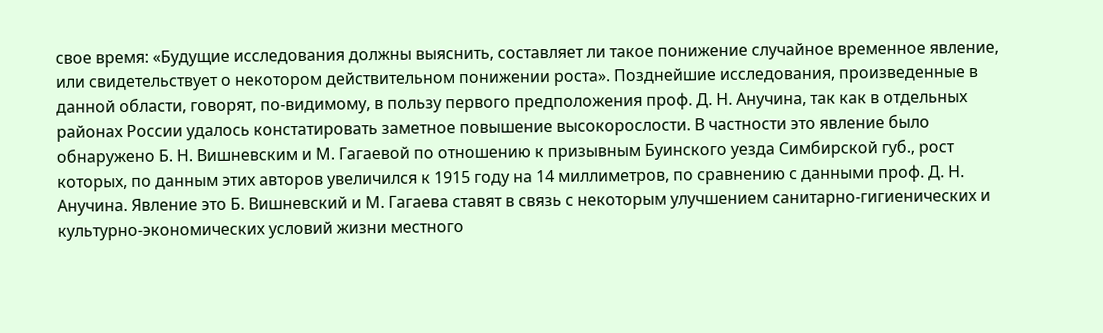свое время: «Будущие исследования должны выяснить, составляет ли такое понижение случайное временное явление, или свидетельствует о некотором действительном понижении роста». Позднейшие исследования, произведенные в данной области, говорят, по-видимому, в пользу первого предположения проф. Д. Н. Анучина, так как в отдельных районах России удалось констатировать заметное повышение высокорослости. В частности это явление было обнаружено Б. Н. Вишневским и М. Гагаевой по отношению к призывным Буинского уезда Симбирской губ., рост которых, по данным этих авторов увеличился к 1915 году на 14 миллиметров, по сравнению с данными проф. Д. Н. Анучина. Явление это Б. Вишневский и М. Гагаева ставят в связь с некоторым улучшением санитарно-гигиенических и культурно-экономических условий жизни местного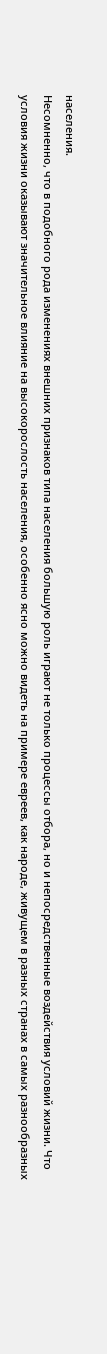населения.
Несомненно, что в подобного рода изменениях внешних признаков типа населения большую роль играют не только процессы отбора, но и непосредственные воздействия условий жизни. Что условия жизни оказывают значительное влияние на высокорослость населения, особенно ясно можно видеть на примере евреев, как народе, живущем в разных странах в самых разнообразных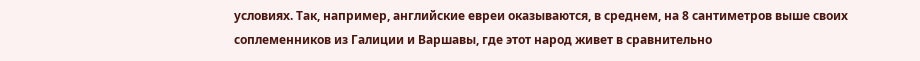условиях. Так, например, английские евреи оказываются, в среднем, на 8 сантиметров выше своих соплеменников из Галиции и Варшавы, где этот народ живет в сравнительно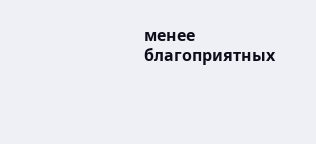менее благоприятных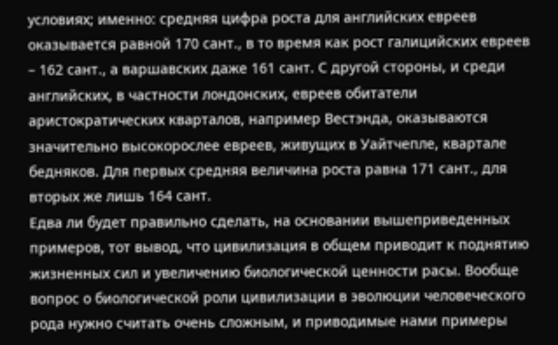условиях; именно: средняя цифра роста для английских евреев оказывается равной 170 сант., в то время как рост галицийских евреев – 162 сант., а варшавских даже 161 сант. С другой стороны, и среди английских, в частности лондонских, евреев обитатели аристократических кварталов, например Вестэнда, оказываются значительно высокорослее евреев, живущих в Уайтчепле, квартале бедняков. Для первых средняя величина роста равна 171 сант., для вторых же лишь 164 сант.
Едва ли будет правильно сделать, на основании вышеприведенных примеров, тот вывод, что цивилизация в общем приводит к поднятию жизненных сил и увеличению биологической ценности расы. Вообще вопрос о биологической роли цивилизации в эволюции человеческого рода нужно считать очень сложным, и приводимые нами примеры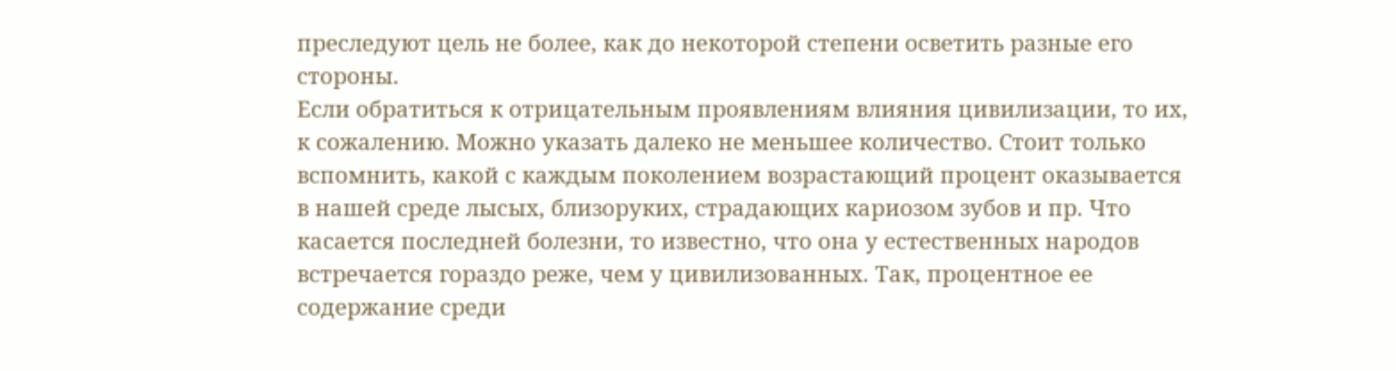преследуют цель не более, как до некоторой степени осветить разные его стороны.
Если обратиться к отрицательным проявлениям влияния цивилизации, то их, к сожалению. Можно указать далеко не меньшее количество. Стоит только вспомнить, какой с каждым поколением возрастающий процент оказывается в нашей среде лысых, близоруких, страдающих кариозом зубов и пр. Что касается последней болезни, то известно, что она у естественных народов встречается гораздо реже, чем у цивилизованных. Так, процентное ее содержание среди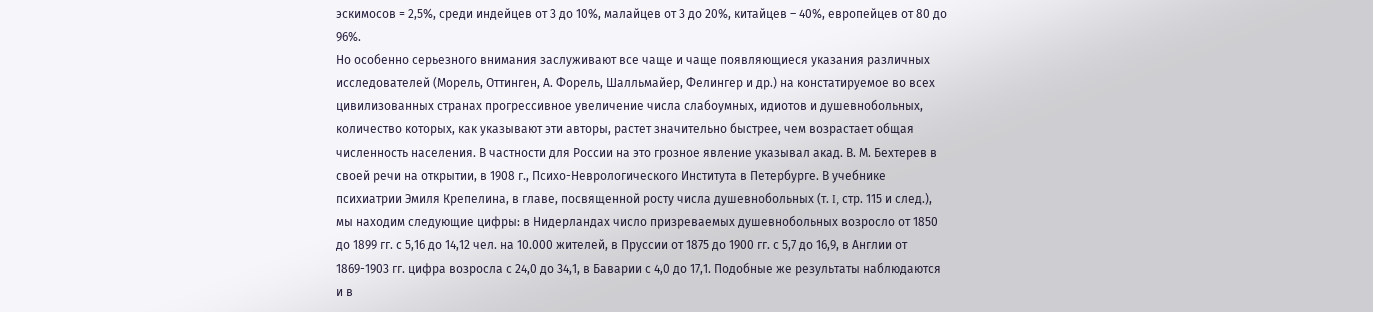эскимосов = 2,5%, среди индейцев от 3 до 10%, малайцев от 3 до 20%, китайцев – 40%, европейцев от 80 до 96%.
Но особенно серьезного внимания заслуживают все чаще и чаще появляющиеся указания различных исследователей (Морель, Оттинген, А. Форель, Шалльмайер, Фелингер и др.) на констатируемое во всех цивилизованных странах прогрессивное увеличение числа слабоумных, идиотов и душевнобольных, количество которых, как указывают эти авторы, растет значительно быстрее, чем возрастает общая численность населения. В частности для России на это грозное явление указывал акад. В. М. Бехтерев в своей речи на открытии, в 1908 г., Психо-Неврологического Института в Петербурге. В учебнике психиатрии Эмиля Крепелина, в главе, посвященной росту числа душевнобольных (т. I, стр. 115 и след.), мы находим следующие цифры: в Нидерландах число призреваемых душевнобольных возросло от 1850 до 1899 гг. с 5,16 до 14,12 чел. на 10.000 жителей, в Пруссии от 1875 до 1900 гг. с 5,7 до 16,9, в Англии от 1869-1903 гг. цифра возросла с 24,0 до 34,1, в Баварии с 4,0 до 17,1. Подобные же результаты наблюдаются и в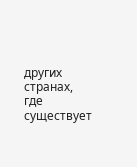других странах, где существует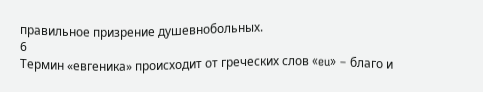правильное призрение душевнобольных.
6
Термин «евгеника» происходит от греческих слов «eu» – благо и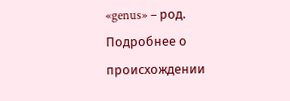«genus» – род. Подробнее о происхождении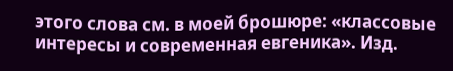этого слова см. в моей брошюре: «классовые интересы и современная евгеника». Изд.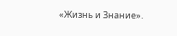«Жизнь и Знание».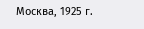Москва, 1925 г.